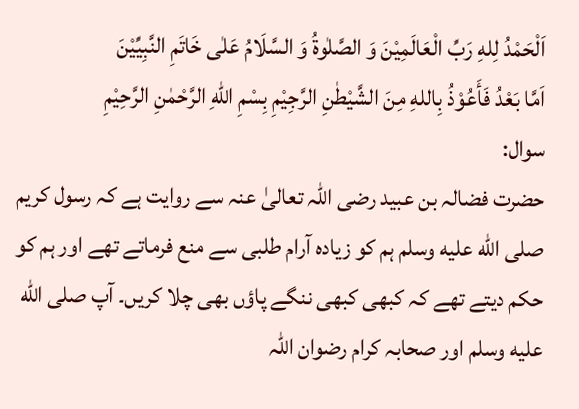اَلْحَمْدُ لِلهِ رَبِّ الْعَالَمِیْنَ وَ الصَّلٰوۃُ وَ السَّلَامُ عَلٰى خَاتَمِ النَّبِيِّيْنَ
اَمَّا بَعْدُ فَأَعُوْذُ بِاللهِ مِنَ الشَّيْطٰنِ الرَّجِيْمِ بِسْمِ اللهِ الرَّحْمٰنِ الرَّحِیْمِ
سوال:
حضرت فضالہ بن عبید رضی اللہ تعالیٰ عنہ سے روایت ہے کہ رسول کریم صلى الله عليه وسلم ہم کو زیادہ آرام طلبی سے منع فرماتے تھے اور ہم کو حکم دیتے تھے کہ کبھی کبھی ننگے پاؤں بھی چلا کریں۔ آپ صلى الله عليه وسلم اور صحابہ کرام رضوان اللہ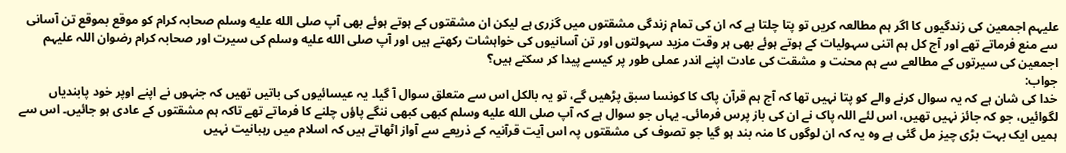علیہم اجمعین کی زندگیوں کا اگر ہم مطالعہ کریں تو پتا چلتا ہے کہ ان کی تمام زندگی مشقتوں میں گزری ہے لیکن ان مشقتوں کے ہوتے ہوئے بھی آپ صلى الله عليه وسلم صحابہ کرام کو موقع بموقع تن آسانی سے منع فرماتے تھے اور آج کل ہم اتنی سہولیات کے ہوتے ہوئے بھی ہر وقت مزید سہولتوں اور تن آسانیوں کی خواہشات رکھتے ہیں اور آپ صلى الله عليه وسلم کی سیرت اور صحابہ کرام رضوان اللہ علیہم اجمعین کی سیرتوں کے مطالعے سے ہم محنت و مشقت کی عادت اپنے اندر عملی طور پر کیسے پیدا کر سکتے ہیں؟
جواب:
خدا کی شان ہے کہ یہ سوال کرنے والے کو پتا نہیں تھا کہ آج ہم قرآن پاک کا کونسا سبق پڑھیں گے، تو یہ بالکل اس سے متعلق سوال آ گیا۔ یہ عیسائیوں کی باتیں تھیں کہ جنہوں نے اپنے اوپر خود پابندیاں لگوائیں، جو کہ جائز نہیں تھیں، اس لئے اللہ پاک نے ان کی باز پرس فرمائی۔ یہاں جو سوال ہے کہ آپ صلى الله عليه وسلم کبھی کبھی ننگے پاؤں چلنے کا فرماتے تھے تاکہ ہم مشقتوں کے عادی ہو جائیں۔ اس سے ہمیں ایک بہت بڑی چیز مل گئی ہے وہ یہ کہ ان لوگوں کا منہ بند ہو گیا جو تصوف کی مشقتوں پہ اس آیت قرآنیہ کے ذریعے سے آواز اٹھاتے ہیں کہ اسلام میں رہبانیت نہیں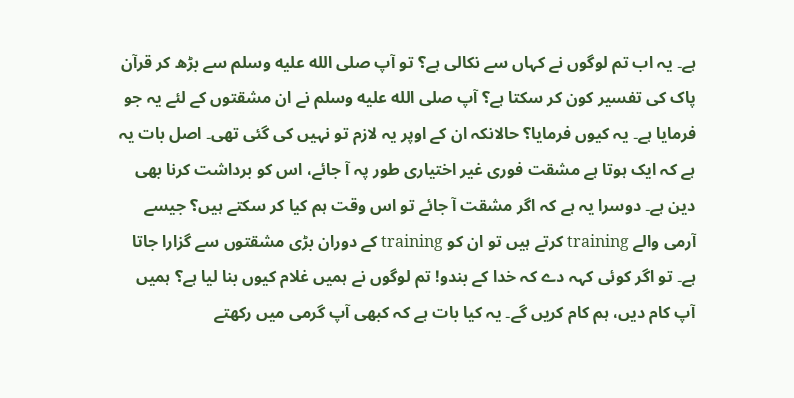ہے۔ یہ اب تم لوگوں نے کہاں سے نکالی ہے؟ تو آپ صلى الله عليه وسلم سے بڑھ کر قرآن پاک کی تفسیر کون کر سکتا ہے؟ آپ صلى الله عليه وسلم نے ان مشقتوں کے لئے یہ جو فرمایا ہے۔ یہ کیوں فرمایا؟ حالانکہ ان کے اوپر یہ لازم تو نہیں کی گئی تھی۔ اصل بات یہ ہے کہ ایک ہوتا ہے مشقت فوری غیر اختیاری طور پہ آ جائے، اس کو برداشت کرنا بھی دین ہے۔ دوسرا یہ ہے کہ اگر مشقت آ جائے تو اس وقت ہم کیا کر سکتے ہیں؟ جیسے آرمی والے training کرتے ہیں تو ان کو training کے دوران بڑی مشقتوں سے گزارا جاتا ہے۔ تو اگر کوئی کہہ دے کہ خدا کے بندو! تم لوگوں نے ہمیں غلام کیوں بنا لیا ہے؟ ہمیں آپ کام دیں، ہم کام کریں گے۔ یہ کیا بات ہے کہ کبھی آپ گرمی میں رکھتے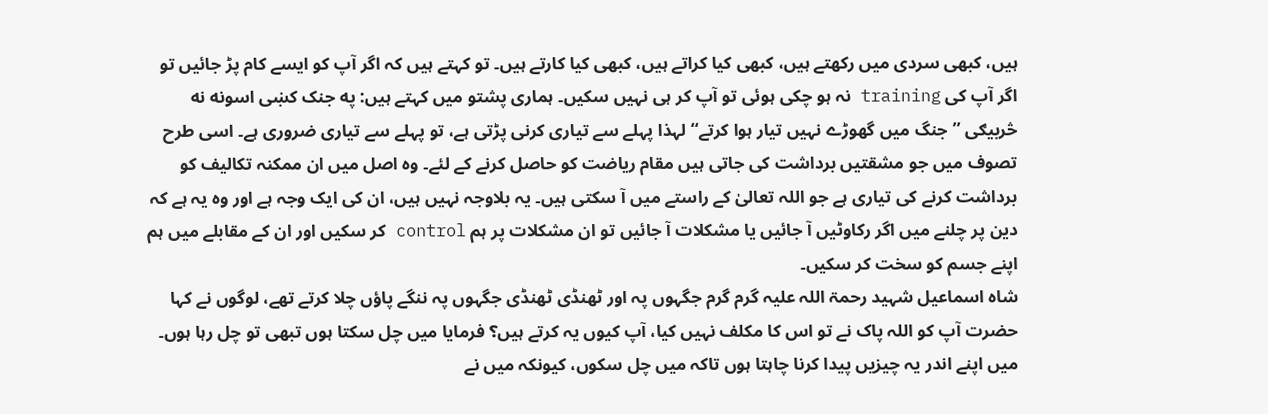ہیں، کبھی سردی میں رکھتے ہیں، کبھی کیا کراتے ہیں، کبھی کیا کارتے ہیں۔ تو کہتے ہیں کہ اگر آپ کو ایسے کام پڑ جائیں تو اگر آپ کی training نہ ہو چکی ہوئی تو آپ کر ہی نہیں سکیں۔ ہماری پشتو میں کہتے ہیں: په جنک کښی اسونه نه څربیګی ’’جنگ میں گھوڑے نہیں تیار ہوا کرتے‘‘ لہذا پہلے سے تیاری کرنی پڑتی ہے، تو پہلے سے تیاری ضروری ہے۔ اسی طرح تصوف میں جو مشقتیں برداشت کی جاتی ہیں مقام ریاضت کو حاصل کرنے کے لئے۔ وہ اصل میں ان ممکنہ تکالیف کو برداشت کرنے کی تیاری ہے جو اللہ تعالیٰ کے راستے میں آ سکتی ہیں۔ یہ بلاوجہ نہیں ہیں، ان کی ایک وجہ ہے اور وہ یہ ہے کہ دین پر چلنے میں اگر رکاوٹیں آ جائیں یا مشکلات آ جائیں تو ان مشکلات پر ہم control کر سکیں اور ان کے مقابلے میں ہم اپنے جسم کو سخت کر سکیں۔
شاہ اسماعیل شہید رحمۃ اللہ علیہ گرم گرم جگہوں پہ اور ٹھنڈی ٹھنڈی جگہوں پہ ننگے پاؤں چلا کرتے تھے، لوگوں نے کہا حضرت آپ کو اللہ پاک نے تو اس کا مکلف نہیں کیا، آپ کیوں یہ کرتے ہیں؟ فرمایا میں چل سکتا ہوں تبھی تو چل رہا ہوں۔ میں اپنے اندر یہ چیزیں پیدا کرنا چاہتا ہوں تاکہ میں چل سکوں، کیونکہ میں نے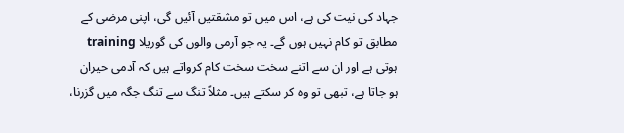جہاد کی نیت کی ہے، اس میں تو مشقتیں آئیں گی، اپنی مرضی کے مطابق تو کام نہیں ہوں گے۔ یہ جو آرمی والوں کی گوریلا training ہوتی ہے اور ان سے اتنے سخت سخت کام کرواتے ہیں کہ آدمی حیران ہو جاتا ہے، تبھی تو وہ کر سکتے ہیں۔ مثلاً تنگ سے تنگ جگہ میں گزرنا،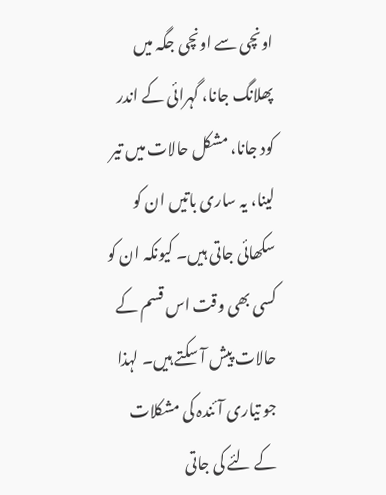اونچی سے اونچی جگہ میں پھلانگ جانا، گہرائی کے اندر کود جانا، مشکل حالات میں تیر لینا، یہ ساری باتیں ان کو سکھائی جاتی ہیں۔ کیونکہ ان کو کسی بھی وقت اس قسم کے حالات پیش آ سکتے ہیں۔ لہذا جو تیاری آئندہ کی مشکلات کے لئے کی جاتی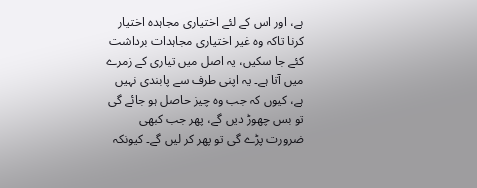ہے، اور اس کے لئے اختیاری مجاہدہ اختیار کرنا تاکہ وہ غیر اختیاری مجاہدات برداشت کئے جا سکیں، یہ اصل میں تیاری کے زمرے میں آتا ہے۔ یہ اپنی طرف سے پابندی نہیں ہے، کیوں کہ جب وہ چیز حاصل ہو جائے گی تو بس چھوڑ دیں گے، پھر جب کبھی ضرورت پڑے گی تو پھر کر لیں گے۔ کیونکہ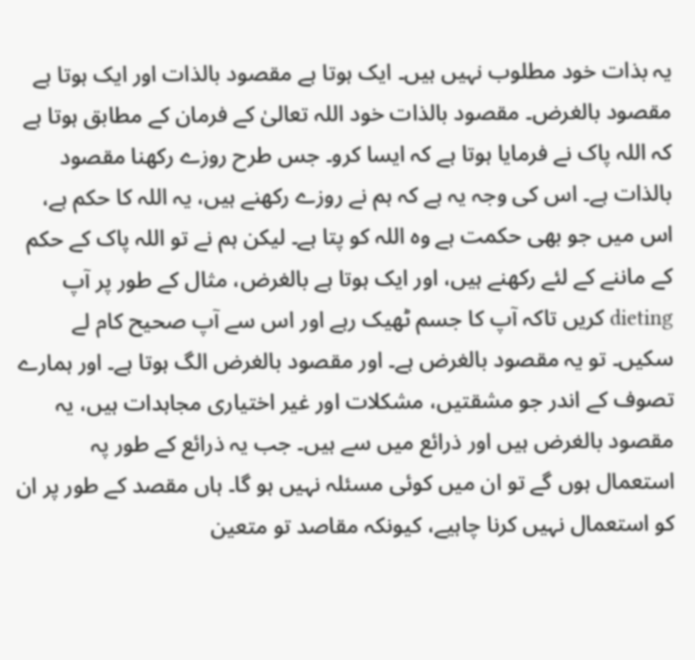یہ بذات خود مطلوب نہیں ہیں۔ ایک ہوتا ہے مقصود بالذات اور ایک ہوتا ہے مقصود بالغرض۔ مقصود بالذات خود اللہ تعالیٰ کے فرمان کے مطابق ہوتا ہے کہ اللہ پاک نے فرمایا ہوتا ہے کہ ایسا کرو۔ جس طرح روزے رکھنا مقصود بالذات ہے۔ اس کی وجہ یہ ہے کہ ہم نے روزے رکھنے ہیں، یہ اللہ کا حکم ہے، اس میں جو بھی حکمت ہے وہ اللہ کو پتا ہے۔ لیکن ہم نے تو اللہ پاک کے حکم کے ماننے کے لئے رکھنے ہیں، اور ایک ہوتا ہے بالغرض، مثال کے طور پر آپ dieting کریں تاکہ آپ کا جسم ٹھیک رہے اور اس سے آپ صحیح کام لے سکیں۔ تو یہ مقصود بالغرض ہے۔ اور مقصود بالغرض الگ ہوتا ہے۔ اور ہمارے تصوف کے اندر جو مشقتیں، مشکلات اور غیر اختیاری مجاہدات ہیں، یہ مقصود بالغرض ہیں اور ذرائع میں سے ہیں۔ جب یہ ذرائع کے طور پہ استعمال ہوں گے تو ان میں کوئی مسئلہ نہیں ہو گا۔ ہاں مقصد کے طور پر ان کو استعمال نہیں کرنا چاہیے، کیونکہ مقاصد تو متعین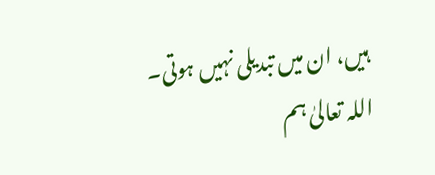ہیں، ان میں تبدیلی نہیں ہوتی۔
اللہ تعالیٰ ہم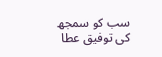سب کو سمجھ کی توفیق عطا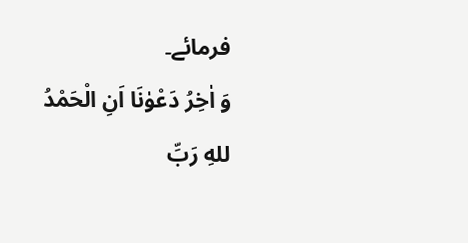فرمائے۔
وَ اٰخِرُ دَعْوٰنَا اَنِ الْحَمْدُ للهِ رَبِّ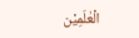الْعٰلَمِیْن